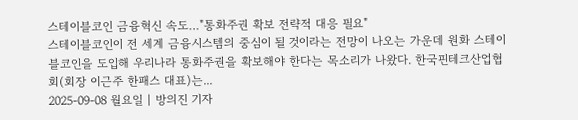스테이블코인 금융혁신 속도…"통화주권 확보 전략적 대응 필요"
스테이블코인이 전 세계 금융시스템의 중심이 될 것이라는 전망이 나오는 가운데 원화 스테이블코인을 도입해 우리나라 통화주권을 확보해야 한다는 목소리가 나왔다. 한국핀테크산업협회(회장 이근주 한패스 대표)는...
2025-09-08 월요일 | 방의진 기자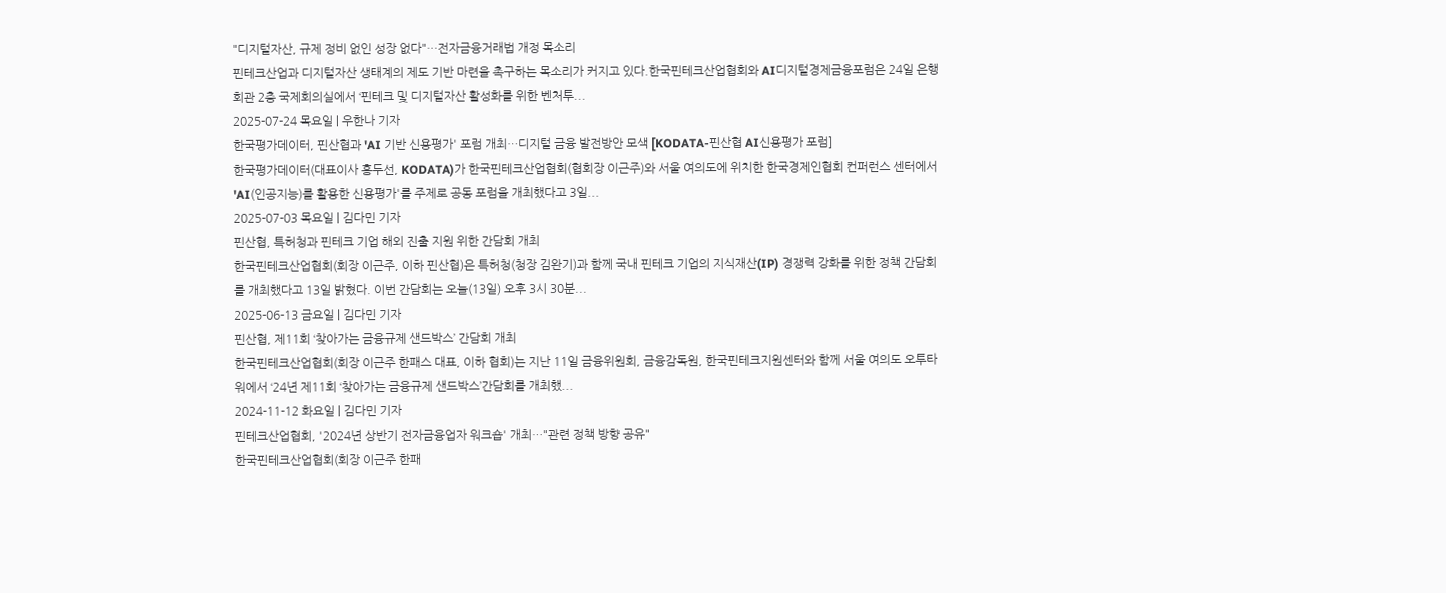"디지털자산, 규제 정비 없인 성장 없다"…전자금융거래법 개정 목소리
핀테크산업과 디지털자산 생태계의 제도 기반 마련을 촉구하는 목소리가 커지고 있다.한국핀테크산업협회와 AI디지털경제금융포럼은 24일 은행회관 2층 국제회의실에서 ‘핀테크 및 디지털자산 활성화를 위한 벤처투...
2025-07-24 목요일 | 우한나 기자
한국평가데이터, 핀산협과 'AI 기반 신용평가' 포럼 개최…디지털 금융 발전방안 모색 [KODATA-핀산협 AI신용평가 포럼]
한국평가데이터(대표이사 홍두선, KODATA)가 한국핀테크산업협회(협회장 이근주)와 서울 여의도에 위치한 한국경제인협회 컨퍼런스 센터에서 'AI(인공지능)를 활용한 신용평가'를 주제로 공동 포럼을 개최했다고 3일...
2025-07-03 목요일 | 김다민 기자
핀산협, 특허청과 핀테크 기업 해외 진출 지원 위한 간담회 개최
한국핀테크산업협회(회장 이근주, 이하 핀산협)은 특허청(청장 김완기)과 함께 국내 핀테크 기업의 지식재산(IP) 경쟁력 강화를 위한 정책 간담회를 개최했다고 13일 밝혔다. 이번 간담회는 오늘(13일) 오후 3시 30분...
2025-06-13 금요일 | 김다민 기자
핀산협, 제11회 ‘찾아가는 금융규제 샌드박스’ 간담회 개최
한국핀테크산업협회(회장 이근주 한패스 대표, 이하 협회)는 지난 11일 금융위원회, 금융감독원, 한국핀테크지원센터와 함께 서울 여의도 오투타워에서 ‘24년 제11회 ‘찾아가는 금융규제 샌드박스’간담회를 개최했...
2024-11-12 화요일 | 김다민 기자
핀테크산업협회, '2024년 상반기 전자금융업자 워크숍' 개최…"관련 정책 방향 공유"
한국핀테크산업협회(회장 이근주 한패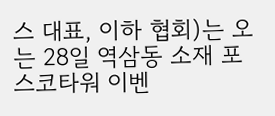스 대표, 이하 협회)는 오는 28일 역삼동 소재 포스코타워 이벤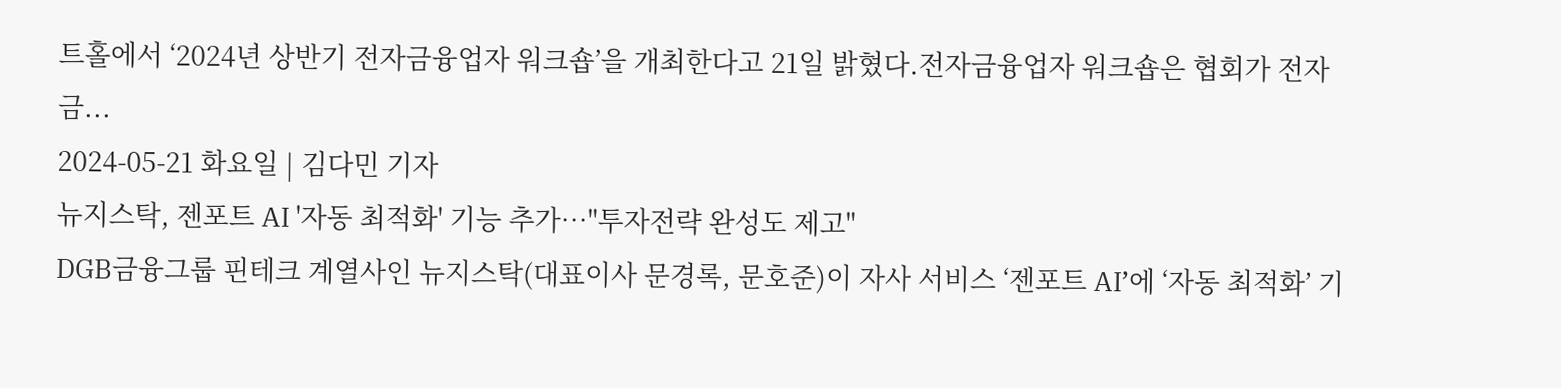트홀에서 ‘2024년 상반기 전자금융업자 워크숍’을 개최한다고 21일 밝혔다.전자금융업자 워크숍은 협회가 전자금...
2024-05-21 화요일 | 김다민 기자
뉴지스탁, 젠포트 AI '자동 최적화' 기능 추가…"투자전략 완성도 제고"
DGB금융그룹 핀테크 계열사인 뉴지스탁(대표이사 문경록, 문호준)이 자사 서비스 ‘젠포트 AI’에 ‘자동 최적화’ 기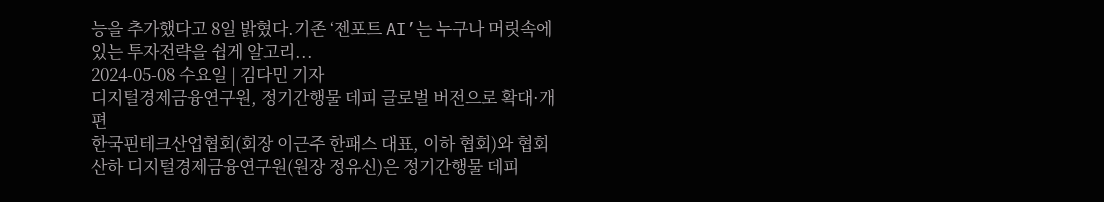능을 추가했다고 8일 밝혔다.기존 ‘젠포트 AI’는 누구나 머릿속에 있는 투자전략을 쉽게 알고리...
2024-05-08 수요일 | 김다민 기자
디지털경제금융연구원, 정기간행물 데피 글로벌 버전으로 확대·개편
한국핀테크산업협회(회장 이근주 한패스 대표, 이하 협회)와 협회 산하 디지털경제금융연구원(원장 정유신)은 정기간행물 데피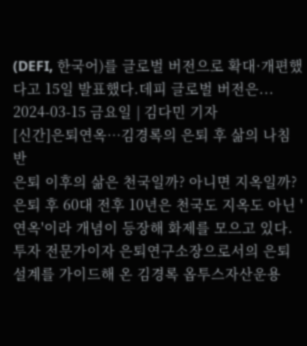(DEFI, 한국어)를 글로벌 버전으로 확대·개편했다고 15일 발표했다.데피 글로벌 버전은...
2024-03-15 금요일 | 김다민 기자
[신간]은퇴연옥…김경록의 은퇴 후 삶의 나침반
은퇴 이후의 삶은 천국일까? 아니면 지옥일까? 은퇴 후 60대 전후 10년은 천국도 지옥도 아닌 '연옥'이라 개념이 등장해 화제를 모으고 있다.투자 전문가이자 은퇴연구소장으로서의 은퇴 설계를 가이드해 온 김경록 옵투스자산운용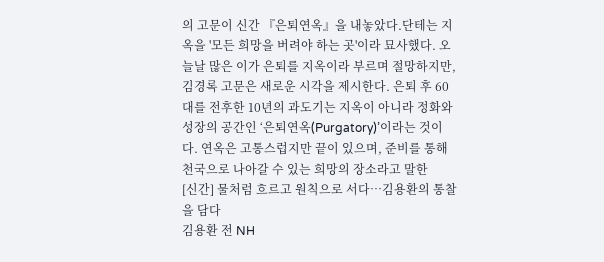의 고문이 신간 『은퇴연옥』을 내놓았다.단테는 지옥을 '모든 희망을 버려야 하는 곳'이라 묘사했다. 오늘날 많은 이가 은퇴를 지옥이라 부르며 절망하지만, 김경록 고문은 새로운 시각을 제시한다. 은퇴 후 60대를 전후한 10년의 과도기는 지옥이 아니라 정화와 성장의 공간인 ‘은퇴연옥(Purgatory)’이라는 것이다. 연옥은 고통스럽지만 끝이 있으며, 준비를 통해 천국으로 나아갈 수 있는 희망의 장소라고 말한
[신간] 물처럼 흐르고 원칙으로 서다…김용환의 통찰을 담다
김용환 전 NH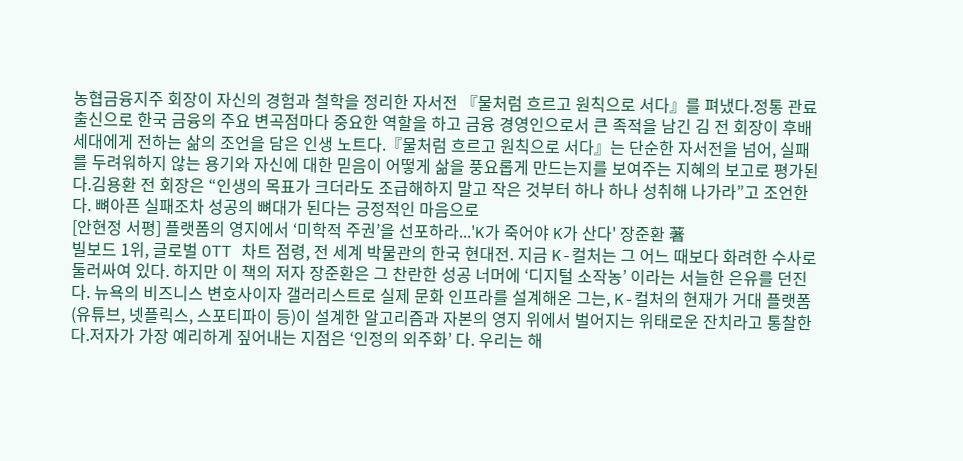농협금융지주 회장이 자신의 경험과 철학을 정리한 자서전 『물처럼 흐르고 원칙으로 서다』를 펴냈다.정통 관료 출신으로 한국 금융의 주요 변곡점마다 중요한 역할을 하고 금융 경영인으로서 큰 족적을 남긴 김 전 회장이 후배 세대에게 전하는 삶의 조언을 담은 인생 노트다.『물처럼 흐르고 원칙으로 서다』는 단순한 자서전을 넘어, 실패를 두려워하지 않는 용기와 자신에 대한 믿음이 어떻게 삶을 풍요롭게 만드는지를 보여주는 지혜의 보고로 평가된다.김용환 전 회장은 “인생의 목표가 크더라도 조급해하지 말고 작은 것부터 하나 하나 성취해 나가라”고 조언한다. 뼈아픈 실패조차 성공의 뼈대가 된다는 긍정적인 마음으로
[안현정 서평] 플랫폼의 영지에서 ‘미학적 주권’을 선포하라...'K가 죽어야 K가 산다' 장준환 著
빌보드 1위, 글로벌 OTT 차트 점령, 전 세계 박물관의 한국 현대전. 지금 K-컬처는 그 어느 때보다 화려한 수사로 둘러싸여 있다. 하지만 이 책의 저자 장준환은 그 찬란한 성공 너머에 ‘디지털 소작농’ 이라는 서늘한 은유를 던진다. 뉴욕의 비즈니스 변호사이자 갤러리스트로 실제 문화 인프라를 설계해온 그는, K-컬처의 현재가 거대 플랫폼(유튜브, 넷플릭스, 스포티파이 등)이 설계한 알고리즘과 자본의 영지 위에서 벌어지는 위태로운 잔치라고 통찰한다.저자가 가장 예리하게 짚어내는 지점은 ‘인정의 외주화’ 다. 우리는 해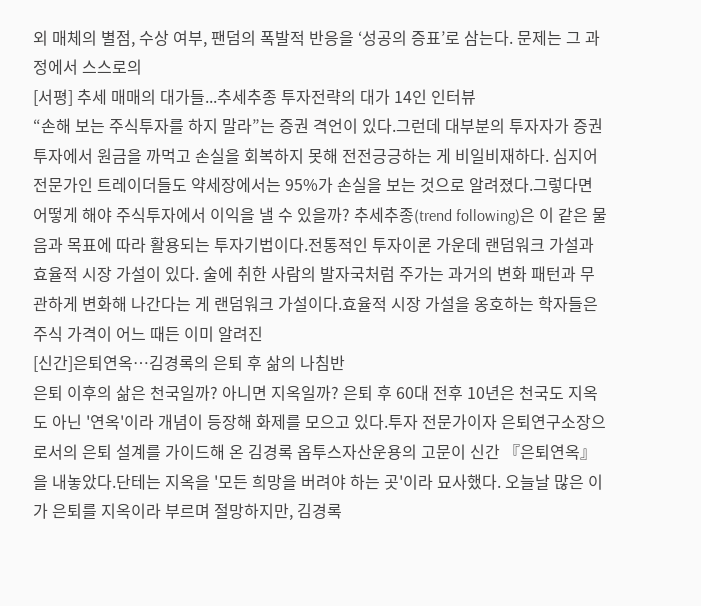외 매체의 별점, 수상 여부, 팬덤의 폭발적 반응을 ‘성공의 증표’로 삼는다. 문제는 그 과정에서 스스로의
[서평] 추세 매매의 대가들...추세추종 투자전략의 대가 14인 인터뷰
“손해 보는 주식투자를 하지 말라”는 증권 격언이 있다.그런데 대부분의 투자자가 증권투자에서 원금을 까먹고 손실을 회복하지 못해 전전긍긍하는 게 비일비재하다. 심지어 전문가인 트레이더들도 약세장에서는 95%가 손실을 보는 것으로 알려졌다.그렇다면 어떻게 해야 주식투자에서 이익을 낼 수 있을까? 추세추종(trend following)은 이 같은 물음과 목표에 따라 활용되는 투자기법이다.전통적인 투자이론 가운데 랜덤워크 가설과 효율적 시장 가설이 있다. 술에 취한 사람의 발자국처럼 주가는 과거의 변화 패턴과 무관하게 변화해 나간다는 게 랜덤워크 가설이다.효율적 시장 가설을 옹호하는 학자들은 주식 가격이 어느 때든 이미 알려진
[신간]은퇴연옥…김경록의 은퇴 후 삶의 나침반
은퇴 이후의 삶은 천국일까? 아니면 지옥일까? 은퇴 후 60대 전후 10년은 천국도 지옥도 아닌 '연옥'이라 개념이 등장해 화제를 모으고 있다.투자 전문가이자 은퇴연구소장으로서의 은퇴 설계를 가이드해 온 김경록 옵투스자산운용의 고문이 신간 『은퇴연옥』을 내놓았다.단테는 지옥을 '모든 희망을 버려야 하는 곳'이라 묘사했다. 오늘날 많은 이가 은퇴를 지옥이라 부르며 절망하지만, 김경록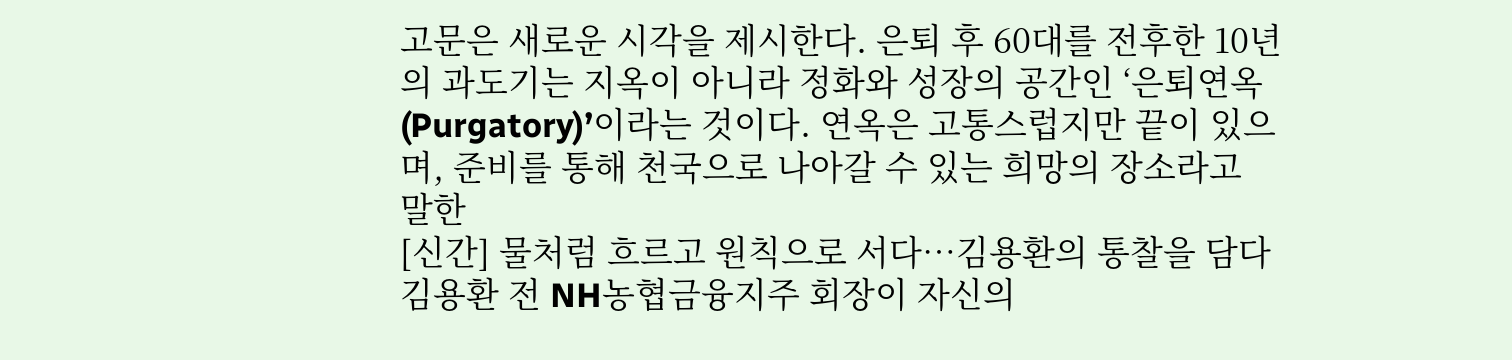고문은 새로운 시각을 제시한다. 은퇴 후 60대를 전후한 10년의 과도기는 지옥이 아니라 정화와 성장의 공간인 ‘은퇴연옥(Purgatory)’이라는 것이다. 연옥은 고통스럽지만 끝이 있으며, 준비를 통해 천국으로 나아갈 수 있는 희망의 장소라고 말한
[신간] 물처럼 흐르고 원칙으로 서다…김용환의 통찰을 담다
김용환 전 NH농협금융지주 회장이 자신의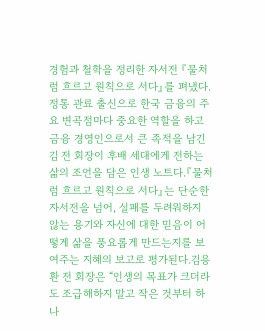경험과 철학을 정리한 자서전 『물처럼 흐르고 원칙으로 서다』를 펴냈다.정통 관료 출신으로 한국 금융의 주요 변곡점마다 중요한 역할을 하고 금융 경영인으로서 큰 족적을 남긴 김 전 회장이 후배 세대에게 전하는 삶의 조언을 담은 인생 노트다.『물처럼 흐르고 원칙으로 서다』는 단순한 자서전을 넘어, 실패를 두려워하지 않는 용기와 자신에 대한 믿음이 어떻게 삶을 풍요롭게 만드는지를 보여주는 지혜의 보고로 평가된다.김용환 전 회장은 “인생의 목표가 크더라도 조급해하지 말고 작은 것부터 하나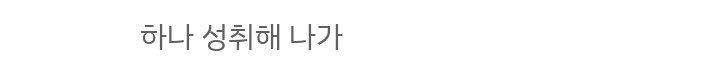하나 성취해 나가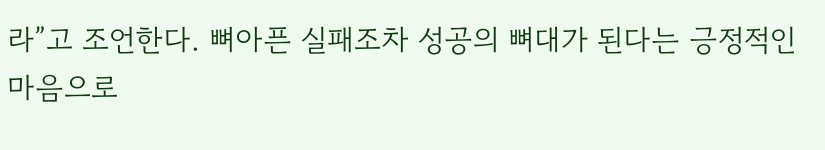라”고 조언한다. 뼈아픈 실패조차 성공의 뼈대가 된다는 긍정적인 마음으로